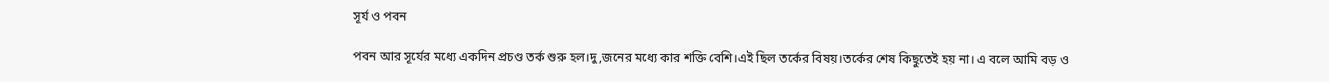সূর্য ও পবন

পবন আর সূর্যের মধ্যে একদিন প্রচণ্ড তর্ক শুরু হল।দু,জনের মধ্যে কার শক্তি বেশি।এই ছিল তর্কের বিষয়।তর্কের শেষ কিছুতেই হয় না। এ বলে আমি বড় ও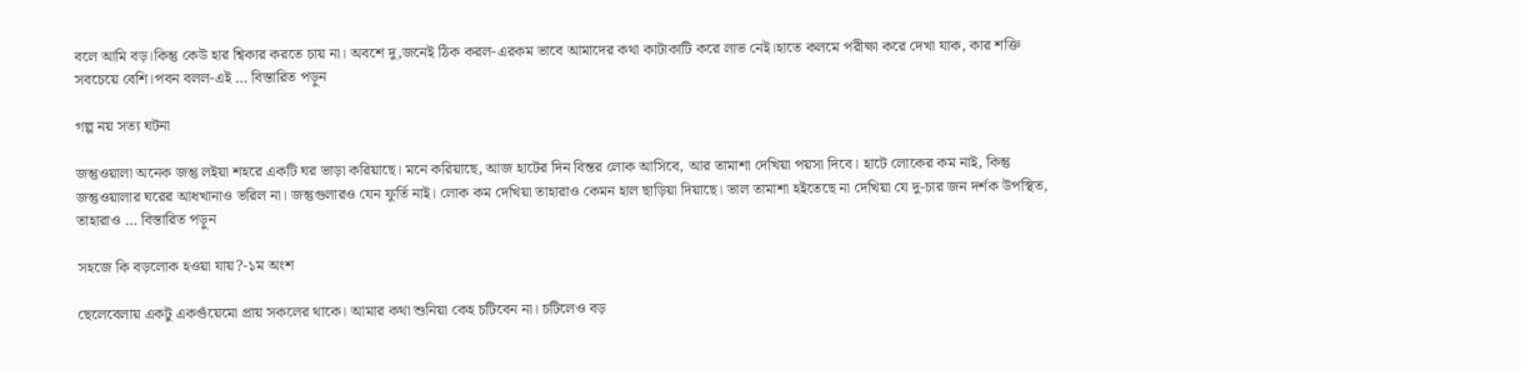বলে আমি বড়।কিন্তু কেউ হার শ্বিকার করতে চায় না। অবশে দু,জনেই ঠিক করল-এরকম ভাবে আমাদের কথা কাটাকাটি করে লাভ নেই।হাতে কলমে পরীক্ষা করে দেখা যাক, কার শক্তি সবচেয়ে বেশি।পবন বলল-এই … বিস্তারিত পড়ুন

গল্প নয় সত্য ঘটনা

জন্তুওয়ালা অনেক জন্তু লইয়া শহরে একটি ঘর ভাড়া করিয়াছে। মনে করিয়াছে, আজ হাটের দিন বিন্তর লোক আসিবে, আর তামাশা দেখিয়া পয়সা দিবে। হাটে লোকের কম নাই, কিন্তু জন্তুওয়ালার ঘরের আধখানাও ভরিল না। জন্তুগুলারও যেন ফুর্তি নাই। লোক কম দেখিয়া তাহারাও কেমন হাল ছাড়িয়া দিয়াছে। ভাল তামাশা হইতেছে না দেখিয়া যে দু-চার জন দর্শক উপস্থিত, তাহারাও … বিস্তারিত পড়ুন

সহজে কি বড়লোক হওয়া যায়?-১ম অংশ

ছেলেবেলায় একটু একগুঁয়েমো প্রায় সকলের থাকে। আমার কথা শুনিয়া কেহ চটিবেন না। চটিলেও বড়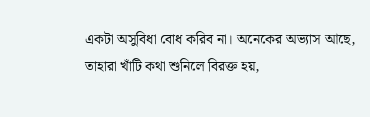একটা অসুবিধা বোধ করিব না। অনেকের অভ্যাস আছে, তাহারা খাঁটি কথা শুনিলে বিরক্ত হয়,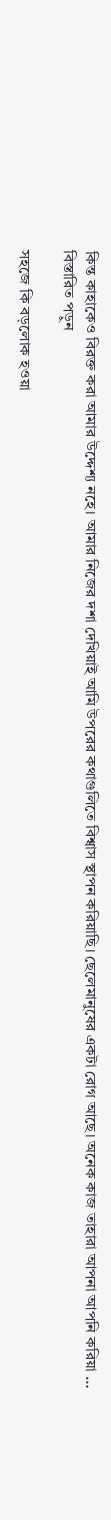কিন্ত কাহাকেও বিরক্ত করা আমার উদ্দেশ্য নহে। আমার নিজের দশা দেখিয়াই আমি উপরের কথাগুলিতে বিশ্বাস স্থাপন করিয়াছি। ছেলেমানুষের একটা রোগ আছে। অনেক কাজ তাহারা আপনা আপনি করিয়া … বিস্তারিত পড়ুন

সহজে কি বড়লোক হওয়া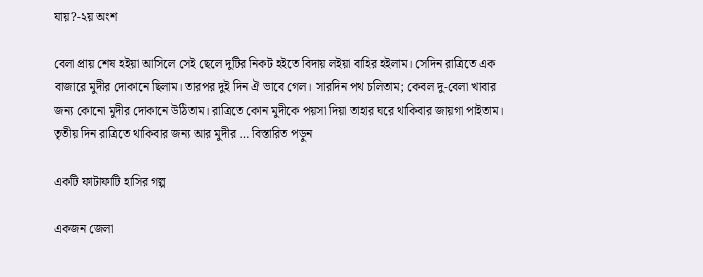যায়?-২য় অংশ

বেলা প্রায় শেষ হইয়া আসিলে সেই ছেলে দুটির নিকট হইতে বিদায় লইয়া বাহির হইলাম। সেদিন রাত্রিতে এক বাজারে মুদীর দোকানে ছিলাম। তারপর দুই দিন ঐ ভাবে গেল। সারদিন পথ চলিতাম; কেবল দু-বেলা খাবার জন্য কোনো মুদীর দোকানে উঠিতাম। রাত্রিতে কোন মুদীকে পয়সা দিয়া তাহার ঘরে থাকিবার জায়গা পাইতাম। তৃতীয় দিন রাত্রিতে থাকিবার জন্য আর মুদীর … বিস্তারিত পড়ুন

একটি ফাটাফাটি হাসির গল্প

একজন জেলা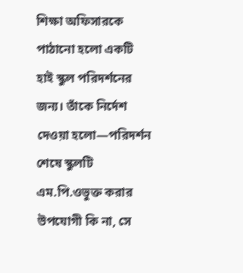শিক্ষা অফিসারকে পাঠানো হলো একটি হাই স্কুল পরিদর্শনের জন্য। তাঁকে নির্দেশ দেওয়া হলো—পরিদর্শন শেষে স্কুলটি এম.পি.ওভুক্ত করার উপযোগী কি না, সে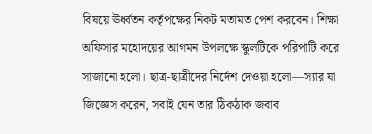বিষয়ে ঊর্ধ্বতন কর্তৃপক্ষের নিকট মতামত পেশ করবেন। শিক্ষা অফিসার মহোদয়ের আগমন উপলক্ষে স্কুলটিকে পরিপাটি করে সাজানো হলো। ছাত্র-ছাত্রীদের নির্দেশ দেওয়া হলো—স্যার যা জিজ্ঞেস করেন, সবাই যেন তার ঠিকঠাক জবাব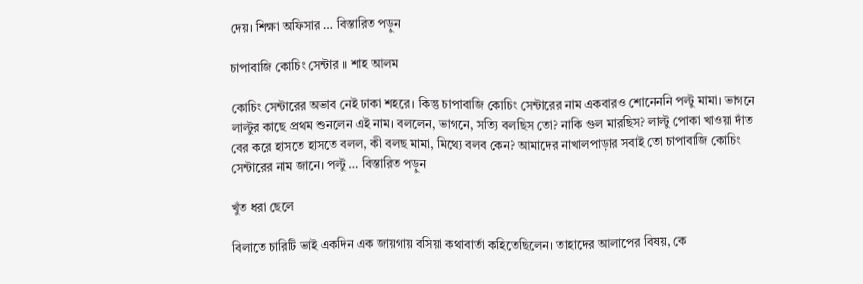দেয়। শিক্ষা অফিসার … বিস্তারিত পড়ুন

চাপাবাজি কোচিং সেন্টার ।। শাহ আলম

কোচিং সেন্টারের অভাব নেই ঢাকা শহরে। কিন্তু চাপাবাজি কোচিং সেন্টারের নাম একবারও শোনেননি পল্টু মামা। ভাগনে লাল্টুর কাছে প্রথম শুনলেন এই নাম। বললেন, ভাগনে, সত্যি বলছিস তো? নাকি গুল মারছিস? লাল্টু পোকা খাওয়া দাঁত বের করে হাসতে হাসতে বলল, কী বলছ মামা, মিথ্যে বলব কেন? আমাদের নাখালপাড়ার সবাই তো চাপাবাজি কোচিং সেন্টারের নাম জানে। পল্টু … বিস্তারিত পড়ুন

খুঁত ধরা ছেলে

বিলাতে চারিটি ভাই একদিন এক জায়গায় বসিয়া কথাবার্তা কহিতেছিলেন। তাহাদের আলাপের বিষয়, কে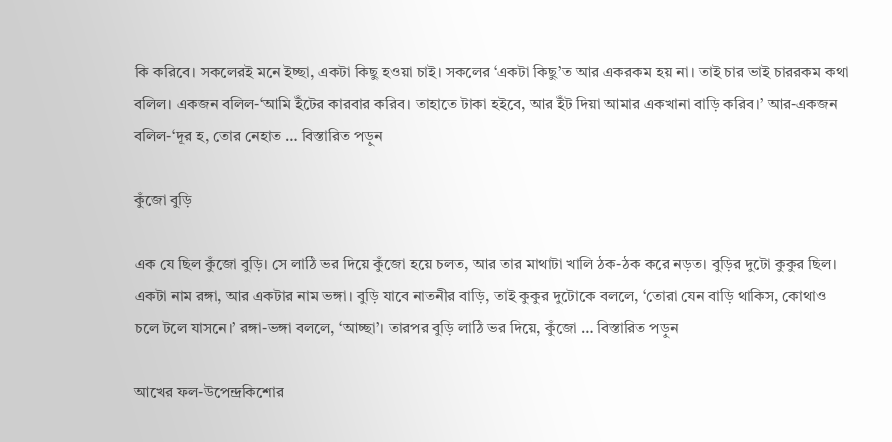কি করিবে। সকলেরই মনে ইচ্ছা, একটা কিছু হওয়া চাই। সকলের ‘একটা কিছু’ত আর একরকম হয় না। তাই চার ভাই চাররকম কথা বলিল। একজন বলিল-‘আমি ইঁটের কারবার করিব। তাহাতে টাকা হইবে, আর ইঁট দিয়া আমার একখানা বাড়ি করিব।’ আর-একজন বলিল-‘দূর হ, তোর নেহাত … বিস্তারিত পড়ুন

কুঁজো বুড়ি

এক যে ছিল কুঁজো বুড়ি। সে লাঠি ভর দিয়ে কুঁজো হয়ে চলত, আর তার মাথাটা খালি ঠক-ঠক করে নড়ত। বুড়ির দুটো কুকুর ছিল। একটা নাম রঙ্গা, আর একটার নাম ভঙ্গা। বুড়ি যাবে নাতনীর বাড়ি, তাই কুকুর দুটোকে বললে, ‘তোরা যেন বাড়ি থাকিস, কোথাও চলে টলে যাসনে।’ রঙ্গা-ভঙ্গা বললে, ‘আচ্ছা’। তারপর বুড়ি লাঠি ভর দিয়ে, কুঁজো … বিস্তারিত পড়ুন

আখের ফল-উপেন্দ্রকিশোর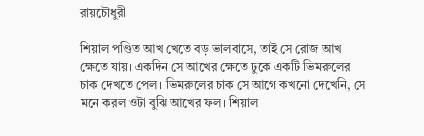রায়চৌধুরী

শিয়াল পণ্ডিত আখ খেতে বড় ভালবাসে, তাই সে রোজ আখ ক্ষেতে যায়। একদিন সে আখের ক্ষেতে ঢুকে একটি ভিমরুলের চাক দেখতে পেল। ভিমরুলের চাক সে আগে কখনো দেখেনি, সে মনে করল ওটা বুঝি আখের ফল। শিয়াল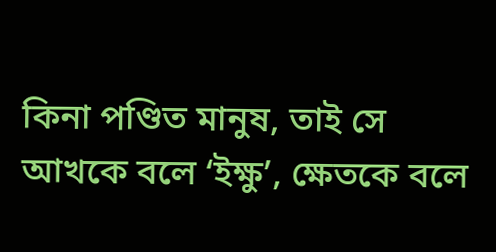কিনা পণ্ডিত মানুষ, তাই সে আখকে বলে ‘ইক্ষু’, ক্ষেতকে বলে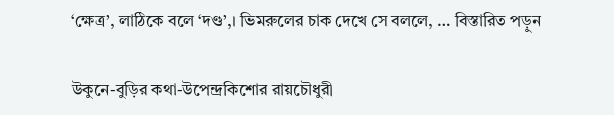‘ক্ষেত্র’, লাঠিকে বলে ‘দণ্ড’,। ভিমরুলের চাক দেখে সে বললে, … বিস্তারিত পড়ুন

উকুনে-বুড়ির কথা-উপেন্দ্রকিশোর রায়চৌধুরী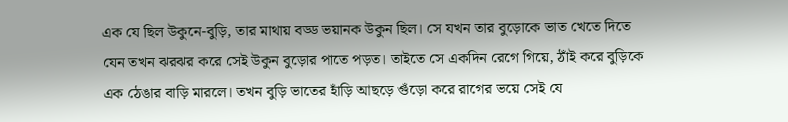এক যে ছিল উকুনে-বুড়ি, তার মাথায় বড্ড ভয়ানক উকুন ছিল। সে যখন তার বুড়োকে ভাত খেতে দিতে যেন তখন ঝরঝর করে সেই উকুন বুড়োর পাতে পড়ত। তাইতে সে একদিন রেগে গিয়ে, ঠাঁই করে বুড়িকে এক ঠেঙার বাড়ি মারলে। তখন বুড়ি ভাতের হাঁড়ি আছড়ে গুঁড়ো করে রাগের ভয়ে সেই যে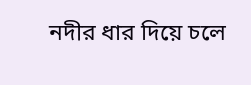নদীর ধার দিয়ে চলে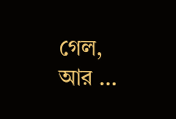গেল, আর …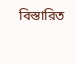বিস্তারিত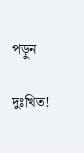পড়ুন

দুঃখিত!